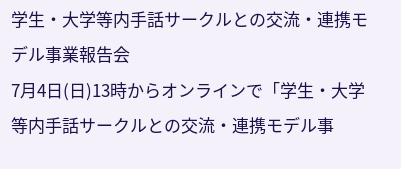学生・大学等内手話サークルとの交流・連携モデル事業報告会
7月4日(日)13時からオンラインで「学生・大学等内手話サークルとの交流・連携モデル事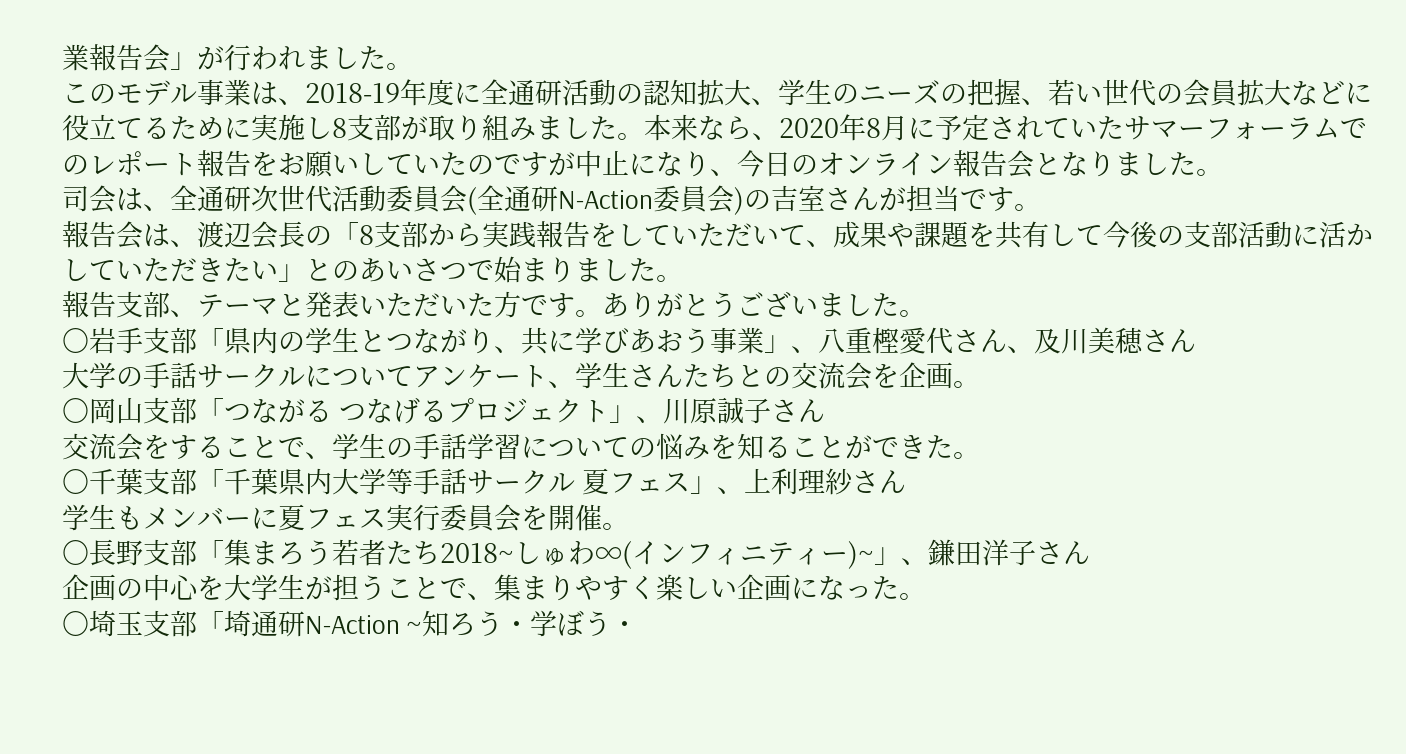業報告会」が行われました。
このモデル事業は、2018-19年度に全通研活動の認知拡大、学生のニーズの把握、若い世代の会員拡大などに役立てるために実施し8支部が取り組みました。本来なら、2020年8月に予定されていたサマーフォーラムでのレポート報告をお願いしていたのですが中止になり、今日のオンライン報告会となりました。
司会は、全通研次世代活動委員会(全通研N-Action委員会)の吉室さんが担当です。
報告会は、渡辺会長の「8支部から実践報告をしていただいて、成果や課題を共有して今後の支部活動に活かしていただきたい」とのあいさつで始まりました。
報告支部、テーマと発表いただいた方です。ありがとうございました。
〇岩手支部「県内の学生とつながり、共に学びあおう事業」、八重樫愛代さん、及川美穂さん
大学の手話サークルについてアンケート、学生さんたちとの交流会を企画。
〇岡山支部「つながる つなげるプロジェクト」、川原誠子さん
交流会をすることで、学生の手話学習についての悩みを知ることができた。
〇千葉支部「千葉県内大学等手話サークル 夏フェス」、上利理紗さん
学生もメンバーに夏フェス実行委員会を開催。
〇長野支部「集まろう若者たち2018~しゅわ∞(インフィニティー)~」、鎌田洋子さん
企画の中心を大学生が担うことで、集まりやすく楽しい企画になった。
〇埼玉支部「埼通研N-Action ~知ろう・学ぼう・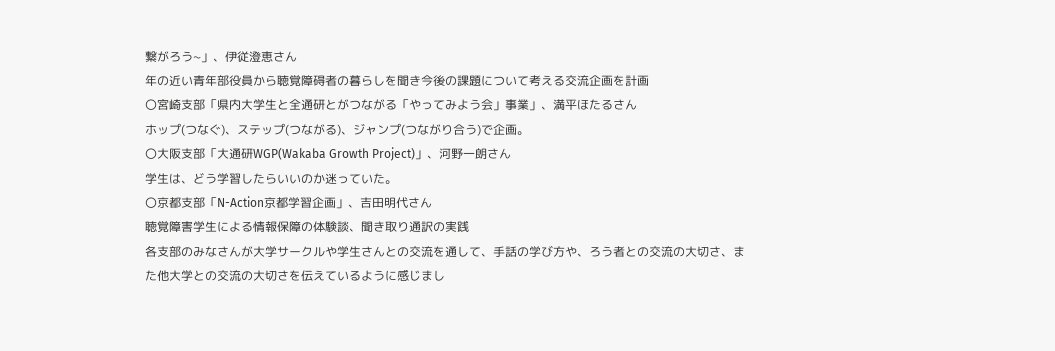繋がろう~」、伊従澄恵さん
年の近い青年部役員から聴覚障碍者の暮らしを聞き今後の課題について考える交流企画を計画
〇宮崎支部「県内大学生と全通研とがつながる「やってみよう会」事業」、満平ほたるさん
ホップ(つなぐ)、ステップ(つながる)、ジャンプ(つながり合う)で企画。
〇大阪支部「大通研WGP(Wakaba Growth Project)」、河野一朗さん
学生は、どう学習したらいいのか迷っていた。
〇京都支部「N-Action京都学習企画」、吉田明代さん
聴覚障害学生による情報保障の体験談、聞き取り通訳の実践
各支部のみなさんが大学サークルや学生さんとの交流を通して、手話の学び方や、ろう者との交流の大切さ、また他大学との交流の大切さを伝えているように感じまし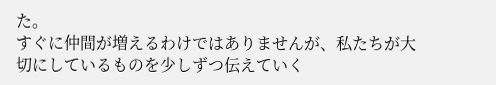た。
すぐに仲間が増えるわけではありませんが、私たちが大切にしているものを少しずつ伝えていく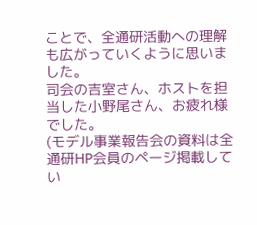ことで、全通研活動への理解も広がっていくように思いました。
司会の吉室さん、ホストを担当した小野尾さん、お疲れ様でした。
(モデル事業報告会の資料は全通研HP会員のページ掲載してい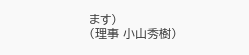ます)
(理事 小山秀樹)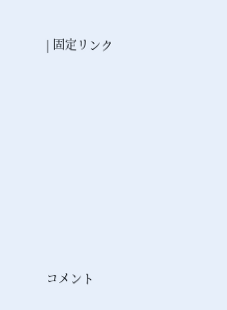| 固定リンク












コメント